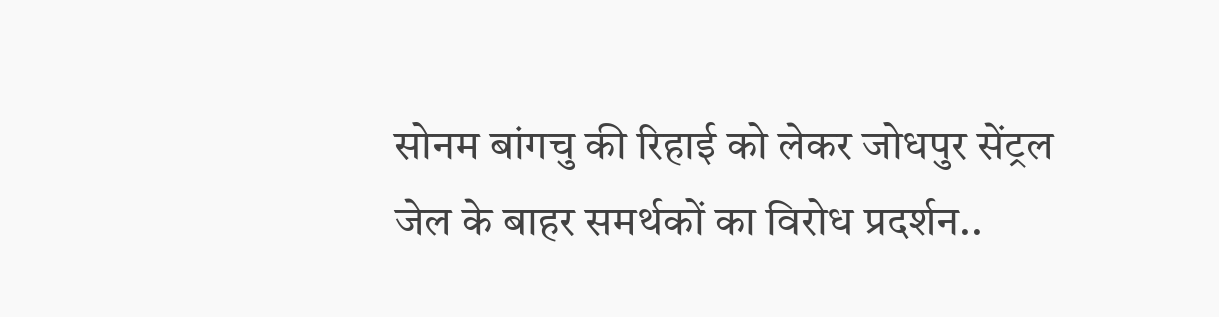सोनम बांगचु की रिहाई को लेकर जोधपुर सेंट्रल जेल के बाहर समर्थकों का विरोध प्रदर्शन..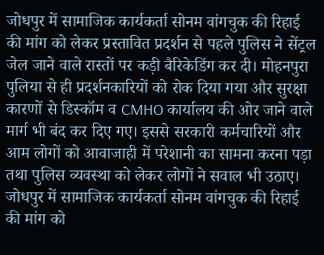जोधपुर में सामाजिक कार्यकर्ता सोनम वांगचुक की रिहाई की मांग को लेकर प्रस्तावित प्रदर्शन से पहले पुलिस ने सेंट्रल जेल जाने वाले रास्तों पर कड़ी बैरिकेडिंग कर दी। मोहनपुरा पुलिया से ही प्रदर्शनकारियों को रोक दिया गया और सुरक्षा कारणों से डिस्कॉम व CMHO कार्यालय की ओर जाने वाले मार्ग भी बंद कर दिए गए। इससे सरकारी कर्मचारियों और आम लोगों को आवाजाही में परेशानी का सामना करना पड़ा तथा पुलिस व्यवस्था को लेकर लोगों ने सवाल भी उठाए।
जोधपुर में सामाजिक कार्यकर्ता सोनम वांगचुक की रिहाई की मांग को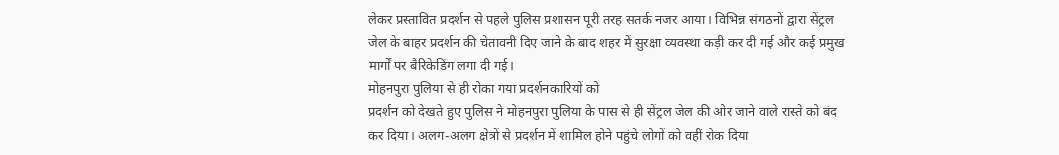लेकर प्रस्तावित प्रदर्शन से पहले पुलिस प्रशासन पूरी तरह सतर्क नजर आया। विभिन्न संगठनों द्वारा सेंट्रल जेल के बाहर प्रदर्शन की चेतावनी दिए जाने के बाद शहर में सुरक्षा व्यवस्था कड़ी कर दी गई और कई प्रमुख मार्गों पर बैरिकेडिंग लगा दी गई।
मोहनपुरा पुलिया से ही रोका गया प्रदर्शनकारियों को
प्रदर्शन को देखते हुए पुलिस ने मोहनपुरा पुलिया के पास से ही सेंट्रल जेल की ओर जाने वाले रास्ते को बंद कर दिया। अलग-अलग क्षेत्रों से प्रदर्शन में शामिल होने पहुंचे लोगों को वहीं रोक दिया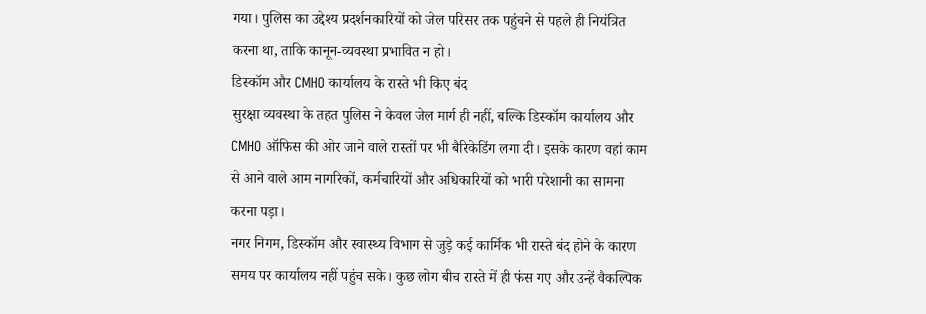गया। पुलिस का उद्देश्य प्रदर्शनकारियों को जेल परिसर तक पहुंचने से पहले ही नियंत्रित करना था, ताकि कानून-व्यवस्था प्रभावित न हो।
डिस्कॉम और CMHO कार्यालय के रास्ते भी किए बंद
सुरक्षा व्यवस्था के तहत पुलिस ने केवल जेल मार्ग ही नहीं, बल्कि डिस्कॉम कार्यालय और CMHO ऑफिस की ओर जाने वाले रास्तों पर भी बैरिकेडिंग लगा दी। इसके कारण वहां काम से आने वाले आम नागरिकों, कर्मचारियों और अधिकारियों को भारी परेशानी का सामना करना पड़ा।
नगर निगम, डिस्कॉम और स्वास्थ्य विभाग से जुड़े कई कार्मिक भी रास्ते बंद होने के कारण समय पर कार्यालय नहीं पहुंच सके। कुछ लोग बीच रास्ते में ही फंस गए और उन्हें वैकल्पिक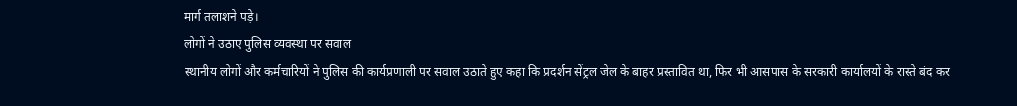मार्ग तलाशने पड़े।
लोगों ने उठाए पुलिस व्यवस्था पर सवाल
स्थानीय लोगों और कर्मचारियों ने पुलिस की कार्यप्रणाली पर सवाल उठाते हुए कहा कि प्रदर्शन सेंट्रल जेल के बाहर प्रस्तावित था, फिर भी आसपास के सरकारी कार्यालयों के रास्ते बंद कर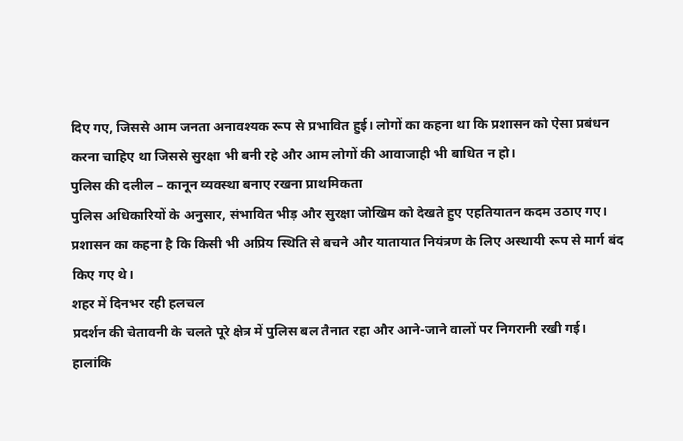दिए गए, जिससे आम जनता अनावश्यक रूप से प्रभावित हुई। लोगों का कहना था कि प्रशासन को ऐसा प्रबंधन करना चाहिए था जिससे सुरक्षा भी बनी रहे और आम लोगों की आवाजाही भी बाधित न हो।
पुलिस की दलील – कानून व्यवस्था बनाए रखना प्राथमिकता
पुलिस अधिकारियों के अनुसार, संभावित भीड़ और सुरक्षा जोखिम को देखते हुए एहतियातन कदम उठाए गए। प्रशासन का कहना है कि किसी भी अप्रिय स्थिति से बचने और यातायात नियंत्रण के लिए अस्थायी रूप से मार्ग बंद किए गए थे।
शहर में दिनभर रही हलचल
प्रदर्शन की चेतावनी के चलते पूरे क्षेत्र में पुलिस बल तैनात रहा और आने-जाने वालों पर निगरानी रखी गई। हालांकि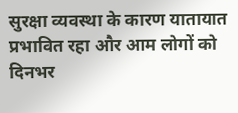सुरक्षा व्यवस्था के कारण यातायात प्रभावित रहा और आम लोगों को दिनभर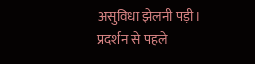असुविधा झेलनी पड़ी।
प्रदर्शन से पहले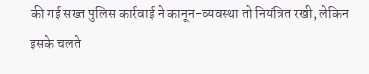की गई सख्त पुलिस कार्रवाई ने कानून-व्यवस्था तो नियंत्रित रखी, लेकिन इसके चलते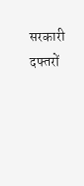सरकारी दफ्तरों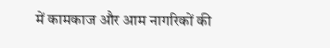में कामकाज और आम नागरिकों की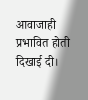आवाजाही प्रभावित होती दिखाई दी।